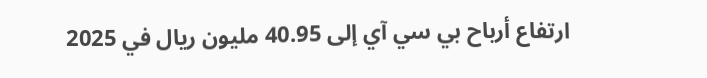ارتفاع أرباح بي سي آي إلى 40.95 مليون ريال في 2025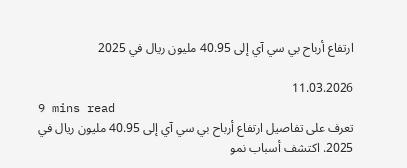ارتفاع أرباح بي سي آي إلى 40.95 مليون ريال في 2025

11.03.2026
9 mins read
تعرف على تفاصيل ارتفاع أرباح بي سي آي إلى 40.95 مليون ريال في 2025. اكتشف أسباب نمو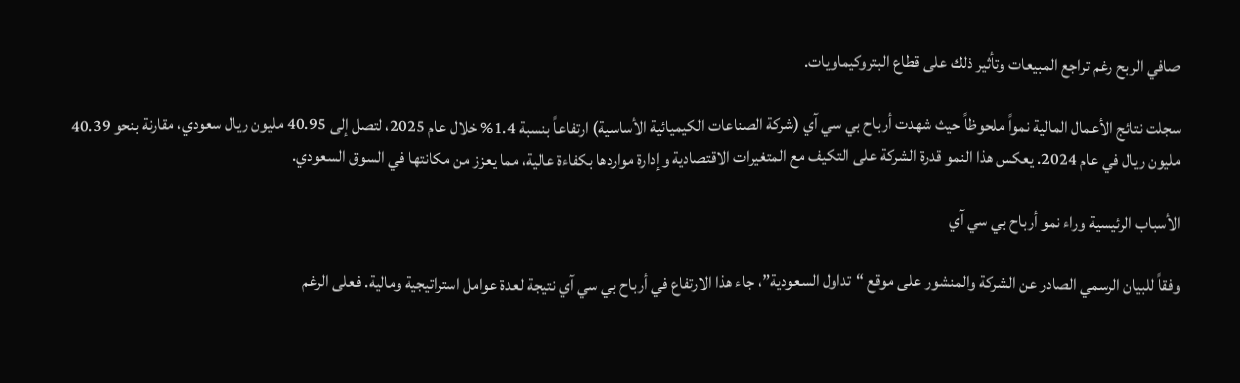صافي الربح رغم تراجع المبيعات وتأثير ذلك على قطاع البتروكيماويات.

سجلت نتائج الأعمال المالية نمواً ملحوظاً حيث شهدت أرباح بي سي آي (شركة الصناعات الكيميائية الأساسية) ارتفاعاً بنسبة 1.4% خلال عام 2025، لتصل إلى 40.95 مليون ريال سعودي، مقارنة بنحو 40.39 مليون ريال في عام 2024. يعكس هذا النمو قدرة الشركة على التكيف مع المتغيرات الاقتصادية وإدارة مواردها بكفاءة عالية، مما يعزز من مكانتها في السوق السعودي.

الأسباب الرئيسية وراء نمو أرباح بي سي آي

وفقاً للبيان الرسمي الصادر عن الشركة والمنشور على موقع “تداول السعودية”، جاء هذا الارتفاع في أرباح بي سي آي نتيجة لعدة عوامل استراتيجية ومالية. فعلى الرغم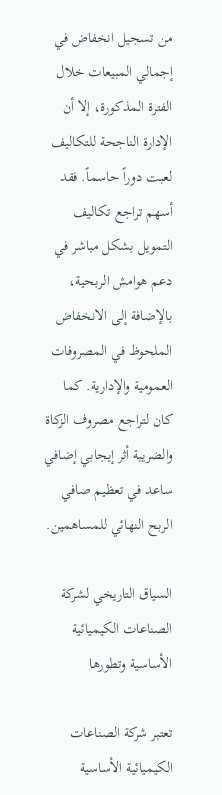من تسجيل انخفاض في إجمالي المبيعات خلال الفترة المذكورة، إلا أن الإدارة الناجحة للتكاليف لعبت دوراً حاسماً. فقد أسهم تراجع تكاليف التمويل بشكل مباشر في دعم هوامش الربحية، بالإضافة إلى الانخفاض الملحوظ في المصروفات العمومية والإدارية. كما كان لتراجع مصروف الزكاة والضريبة أثر إيجابي إضافي ساعد في تعظيم صافي الربح النهائي للمساهمين.

السياق التاريخي لشركة الصناعات الكيميائية الأساسية وتطورها

تعتبر شركة الصناعات الكيميائية الأساسية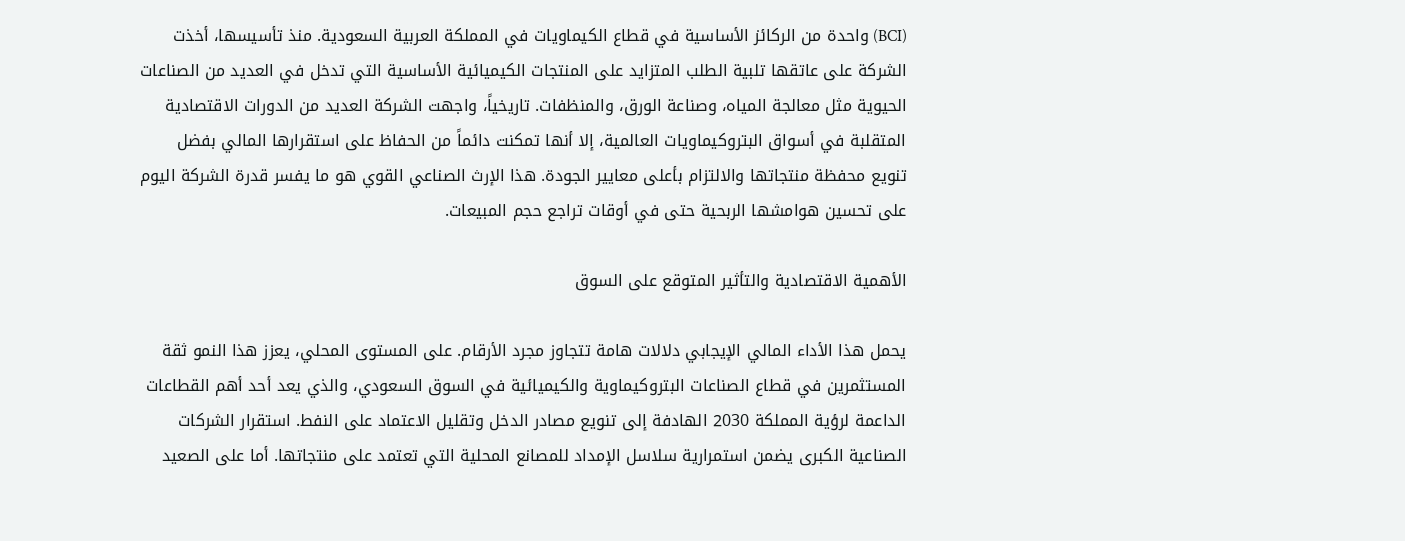(BCI) واحدة من الركائز الأساسية في قطاع الكيماويات في المملكة العربية السعودية. منذ تأسيسها، أخذت الشركة على عاتقها تلبية الطلب المتزايد على المنتجات الكيميائية الأساسية التي تدخل في العديد من الصناعات الحيوية مثل معالجة المياه، وصناعة الورق، والمنظفات. تاريخياً، واجهت الشركة العديد من الدورات الاقتصادية المتقلبة في أسواق البتروكيماويات العالمية، إلا أنها تمكنت دائماً من الحفاظ على استقرارها المالي بفضل تنويع محفظة منتجاتها والالتزام بأعلى معايير الجودة. هذا الإرث الصناعي القوي هو ما يفسر قدرة الشركة اليوم على تحسين هوامشها الربحية حتى في أوقات تراجع حجم المبيعات.

الأهمية الاقتصادية والتأثير المتوقع على السوق

يحمل هذا الأداء المالي الإيجابي دلالات هامة تتجاوز مجرد الأرقام. على المستوى المحلي، يعزز هذا النمو ثقة المستثمرين في قطاع الصناعات البتروكيماوية والكيميائية في السوق السعودي، والذي يعد أحد أهم القطاعات الداعمة لرؤية المملكة 2030 الهادفة إلى تنويع مصادر الدخل وتقليل الاعتماد على النفط. استقرار الشركات الصناعية الكبرى يضمن استمرارية سلاسل الإمداد للمصانع المحلية التي تعتمد على منتجاتها. أما على الصعيد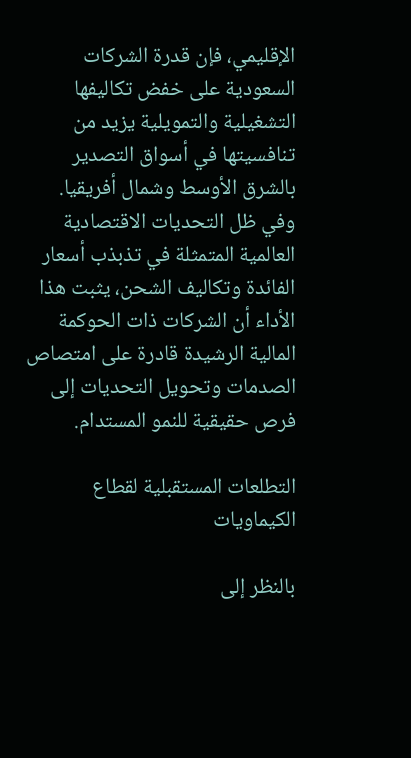الإقليمي، فإن قدرة الشركات السعودية على خفض تكاليفها التشغيلية والتمويلية يزيد من تنافسيتها في أسواق التصدير بالشرق الأوسط وشمال أفريقيا. وفي ظل التحديات الاقتصادية العالمية المتمثلة في تذبذب أسعار الفائدة وتكاليف الشحن، يثبت هذا الأداء أن الشركات ذات الحوكمة المالية الرشيدة قادرة على امتصاص الصدمات وتحويل التحديات إلى فرص حقيقية للنمو المستدام.

التطلعات المستقبلية لقطاع الكيماويات

بالنظر إلى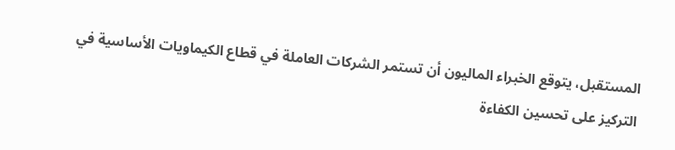المستقبل، يتوقع الخبراء الماليون أن تستمر الشركات العاملة في قطاع الكيماويات الأساسية في التركيز على تحسين الكفاءة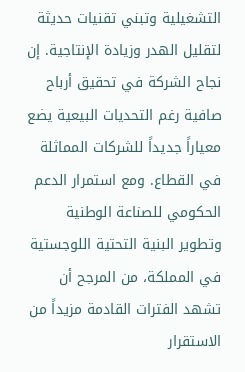التشغيلية وتبني تقنيات حديثة لتقليل الهدر وزيادة الإنتاجية. إن نجاح الشركة في تحقيق أرباح صافية رغم التحديات البيعية يضع معياراً جديداً للشركات المماثلة في القطاع. ومع استمرار الدعم الحكومي للصناعة الوطنية وتطوير البنية التحتية اللوجستية في المملكة، من المرجح أن تشهد الفترات القادمة مزيداً من الاستقرار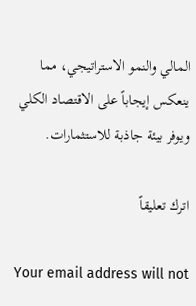المالي والنمو الاستراتيجي، مما ينعكس إيجاباً على الاقتصاد الكلي ويوفر بيئة جاذبة للاستثمارات.

اترك تعليقاً

Your email address will not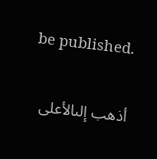be published.

أذهب إلىالأعلى